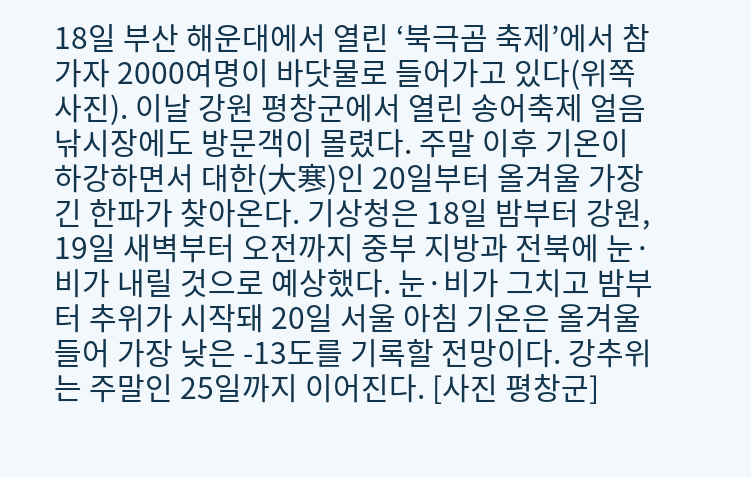18일 부산 해운대에서 열린 ‘북극곰 축제’에서 참가자 2000여명이 바닷물로 들어가고 있다(위쪽 사진). 이날 강원 평창군에서 열린 송어축제 얼음낚시장에도 방문객이 몰렸다. 주말 이후 기온이 하강하면서 대한(大寒)인 20일부터 올겨울 가장 긴 한파가 찾아온다. 기상청은 18일 밤부터 강원, 19일 새벽부터 오전까지 중부 지방과 전북에 눈·비가 내릴 것으로 예상했다. 눈·비가 그치고 밤부터 추위가 시작돼 20일 서울 아침 기온은 올겨울 들어 가장 낮은 -13도를 기록할 전망이다. 강추위는 주말인 25일까지 이어진다. [사진 평창군]